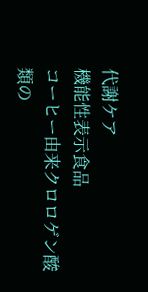代謝ケア
機能性表示食品
コーヒー由来クロロゲン酸類の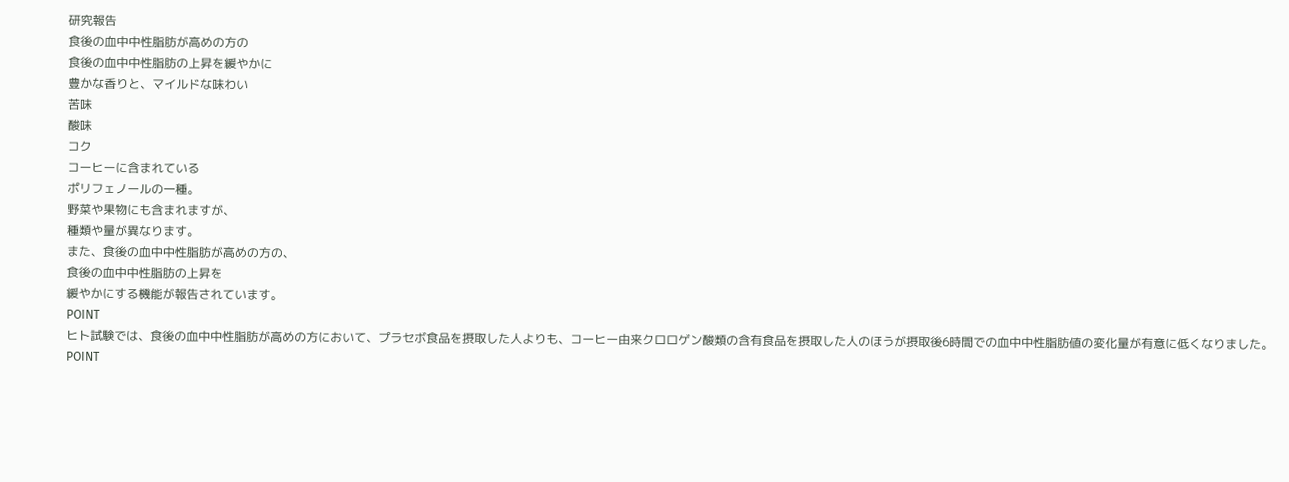研究報告
食後の血中中性脂肪が高めの方の
食後の血中中性脂肪の上昇を緩やかに
豊かな香りと、マイルドな味わい
苦味
酸味
コク
コーヒーに含まれている
ポリフェノールの一種。
野菜や果物にも含まれますが、
種類や量が異なります。
また、食後の血中中性脂肪が高めの方の、
食後の血中中性脂肪の上昇を
緩やかにする機能が報告されています。
POINT
ヒト試験では、食後の血中中性脂肪が高めの方において、プラセボ食品を摂取した人よりも、コーヒー由来クロロゲン酸類の含有食品を摂取した人のほうが摂取後6時間での血中中性脂肪値の変化量が有意に低くなりました。
POINT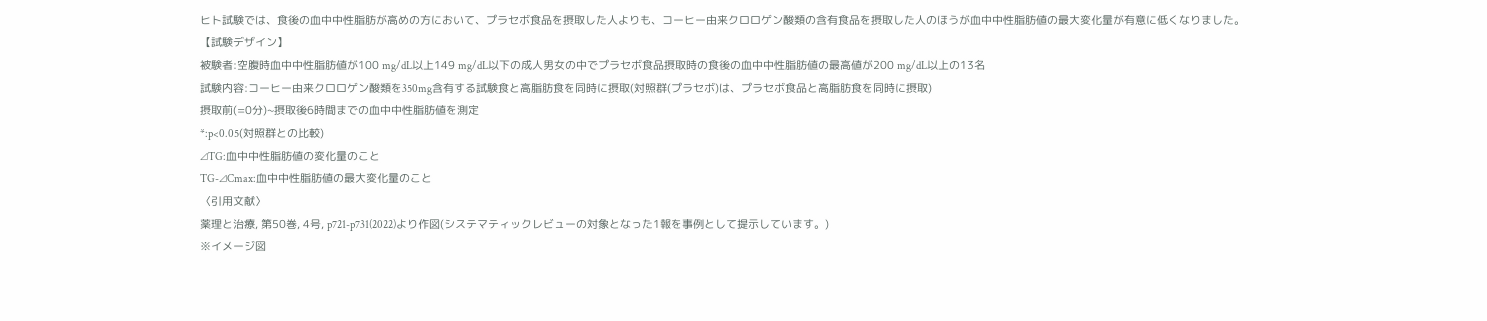ヒト試験では、食後の血中中性脂肪が高めの方において、プラセボ食品を摂取した人よりも、コーヒー由来クロロゲン酸類の含有食品を摂取した人のほうが血中中性脂肪値の最大変化量が有意に低くなりました。
【試験デザイン】
被験者:空腹時血中中性脂肪値が100 mg/dL以上149 mg/dL以下の成人男女の中でプラセボ食品摂取時の食後の血中中性脂肪値の最高値が200 mg/dL以上の13名
試験内容:コーヒー由来クロロゲン酸類を350mg含有する試験食と高脂肪食を同時に摂取(対照群(プラセボ)は、プラセボ食品と高脂肪食を同時に摂取)
摂取前(=0分)~摂取後6時間までの血中中性脂肪値を測定
*:p<0.05(対照群との比較)
⊿TG:血中中性脂肪値の変化量のこと
TG-⊿Cmax:血中中性脂肪値の最大変化量のこと
〈引用文献〉
薬理と治療, 第50巻, 4号, p721-p731(2022)より作図(システマティックレビューの対象となった1報を事例として提示しています。)
※イメージ図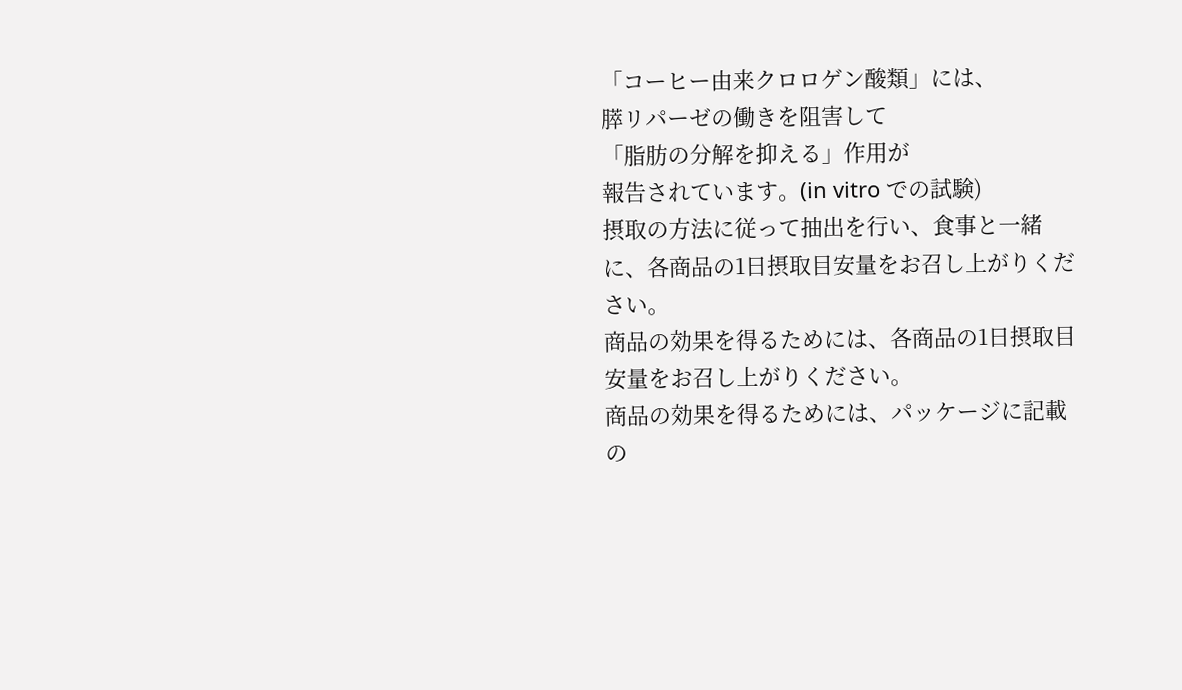「コーヒー由来クロロゲン酸類」には、
膵リパーゼの働きを阻害して
「脂肪の分解を抑える」作用が
報告されています。(in vitro での試験)
摂取の方法に従って抽出を行い、食事と一緒に、各商品の1日摂取目安量をお召し上がりください。
商品の効果を得るためには、各商品の1日摂取目安量をお召し上がりください。
商品の効果を得るためには、パッケージに記載の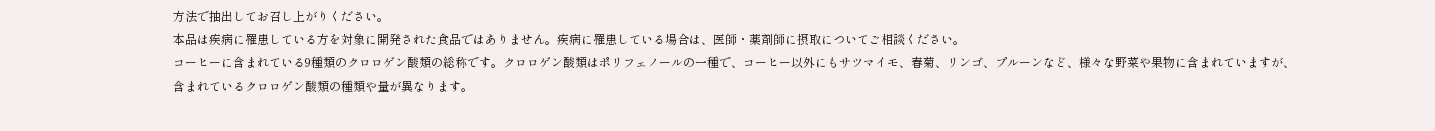方法で抽出してお召し上がりください。
本品は疾病に罹患している方を対象に開発された食品ではありません。疾病に罹患している場合は、医師・薬剤師に摂取についてご相談ください。
コーヒーに含まれている9種類のクロロゲン酸類の総称です。クロロゲン酸類はポリフェノールの一種で、コーヒー以外にもサツマイモ、春菊、リンゴ、プルーンなど、様々な野菜や果物に含まれていますが、含まれているクロロゲン酸類の種類や量が異なります。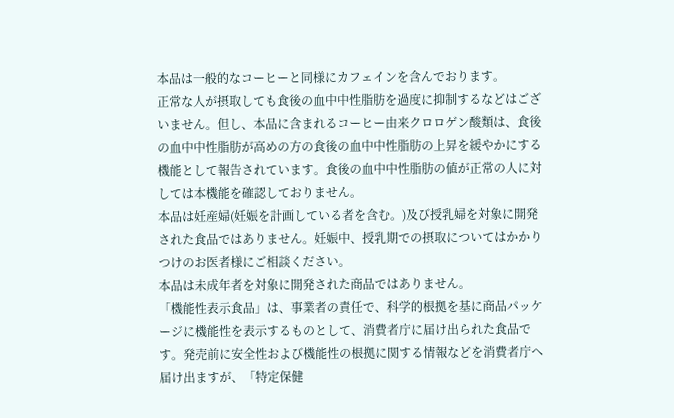本品は一般的なコーヒーと同様にカフェインを含んでおります。
正常な人が摂取しても食後の血中中性脂肪を過度に抑制するなどはございません。但し、本品に含まれるコーヒー由来クロロゲン酸類は、食後の血中中性脂肪が高めの方の食後の血中中性脂肪の上昇を緩やかにする機能として報告されています。食後の血中中性脂肪の値が正常の人に対しては本機能を確認しておりません。
本品は妊産婦(妊娠を計画している者を含む。)及び授乳婦を対象に開発された食品ではありません。妊娠中、授乳期での摂取についてはかかりつけのお医者様にご相談ください。
本品は未成年者を対象に開発された商品ではありません。
「機能性表示食品」は、事業者の責任で、科学的根拠を基に商品パッケージに機能性を表示するものとして、消費者庁に届け出られた食品です。発売前に安全性および機能性の根拠に関する情報などを消費者庁へ届け出ますが、「特定保健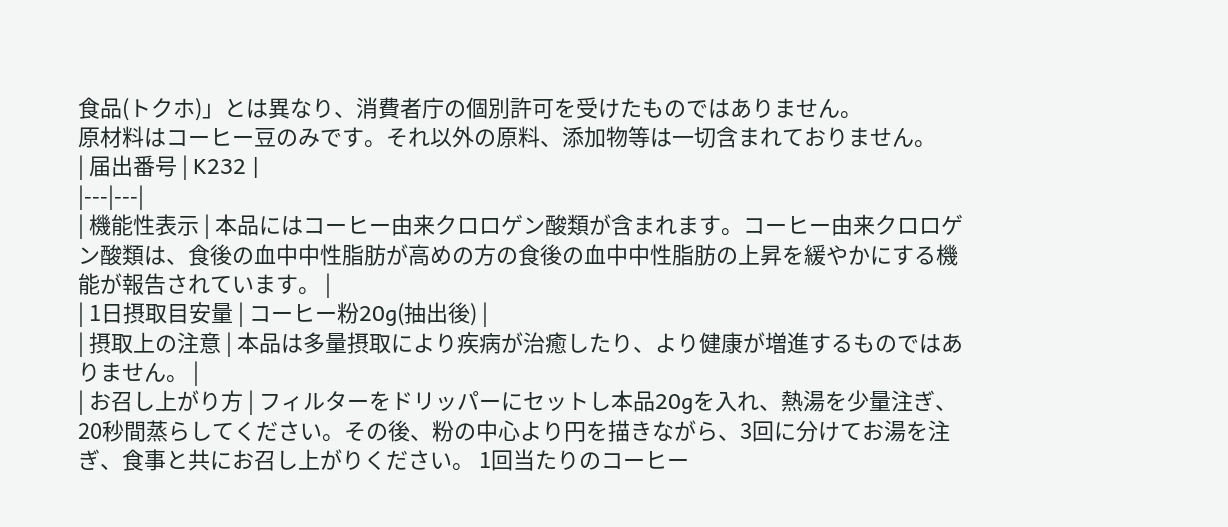食品(トクホ)」とは異なり、消費者庁の個別許可を受けたものではありません。
原材料はコーヒー豆のみです。それ以外の原料、添加物等は一切含まれておりません。
| 届出番号 | K232 |
|---|---|
| 機能性表示 | 本品にはコーヒー由来クロロゲン酸類が含まれます。コーヒー由来クロロゲン酸類は、食後の血中中性脂肪が高めの方の食後の血中中性脂肪の上昇を緩やかにする機能が報告されています。 |
| 1日摂取目安量 | コーヒー粉20g(抽出後) |
| 摂取上の注意 | 本品は多量摂取により疾病が治癒したり、より健康が増進するものではありません。 |
| お召し上がり方 | フィルターをドリッパーにセットし本品20gを入れ、熱湯を少量注ぎ、20秒間蒸らしてください。その後、粉の中心より円を描きながら、3回に分けてお湯を注ぎ、食事と共にお召し上がりください。 1回当たりのコーヒー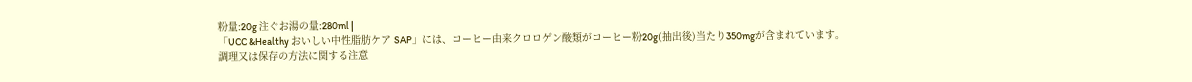粉量:20g 注ぐお湯の量:280ml |
「UCC &Healthy おいしい中性脂肪ケア SAP」には、コーヒー由来クロロゲン酸類がコーヒー粉20g(抽出後)当たり350mgが含まれています。
調理又は保存の方法に関する注意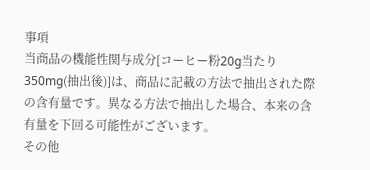事項
当商品の機能性関与成分[コーヒー粉20g当たり350mg(抽出後)]は、商品に記載の方法で抽出された際の含有量です。異なる方法で抽出した場合、本来の含有量を下回る可能性がございます。
その他